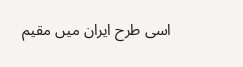اسی طرح ایران میں مقیم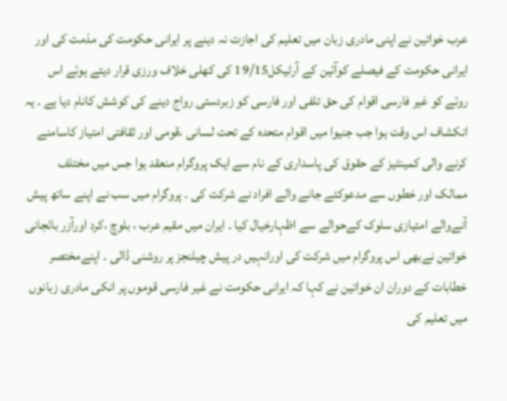عرب خواتین نے اپنی مادری زبان میں تعلیم کی اجازت نہ دینے پر ایرانی حکومت کی مذمت کی اور ایرانی حکومت کے فیصلے کوآئین کے آرٹیکل19/15 کی کھلی خلاف ورزی قرار دیتے ہوئے اس روئے کو غیر فارسی اقوام کی حق تلفی اور فارسی کو زبردستی رواج دینے کی کوشش کانام دیا ہے ۔ یہ انکشاف اس وقت ہوا جب جنیوا میں اقوام متحدہ کے تحت لسانی ،قومی اور ثقافتی امتیاز کاسامنے کرنے والی کمینٹیز کے حقوق کی پاسداری کے نام سے ایک پروگرام منعقد ہوا جس میں مختلف ممالک اور خطوں سے مدعوکئے جانے والے افراد نے شرکت کی ۔ پروگرام میں سب نے اپنے ساتھ پیش آنےوالے امتیازی سلوک کےحوالے سے اظہارخیال کیا ۔ ایران میں مقیم عرب ، بلوچ ،کرد اورآزر بائجانی خواتین نےبھی اس پروگرام میں شرکت کی اورانہیں در پیش چیلنجز پر روشنی ڈالی ۔ اپنےمختصر خطابات کے دوران ان خواتین نے کہا کہ ایرانی حکومت نے غیر فارسی قوموں پر انکی مادری زبانوں میں تعلیم کی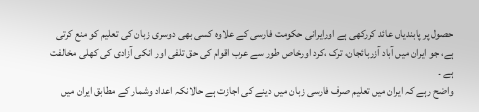حصول پر پابندیاں عائد کررکھی ہے اورایرانی حکومت فارسی کے علاوہ کسی بھی دوسری زبان کی تعلیم کو منع کرتی ہے، جو ایران میں آباد آزربائجان، ترک ،کرد اورخاص طور سے عرب اقوام کی حق تلفی اور انکی آزادی کی کھلی مخالفت ہے ۔
واضح رہے کہ ایران میں تعلیم صرف فارسی زبان میں دینے کی اجازت ہے حالانکہ اعداد وشمار کے مطابق ایران میں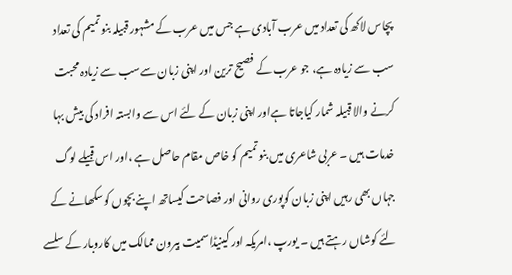پچاس لاکھ کی تعداد میں عرب آبادی ہے جس میں عرب کے مشہور قبیلہ بنو تمیم کی تعداد سب سے زیادہ ہے، جو عرب کے فصیح ترین اور اپنی زبان سےسب سے زیادہ محبت کرنے والا قبیلہ شمار کیاجاتا ہےاور اپنی زبان کے لئے اس سے وابستہ افراد کی بیش بہا خدمات ہیں ۔ عربی شاعری میں بنو تمیم کو خاص مقام حاصل ہے ،اور اس قبیلے لوگ جہاں بھی رہیں اپنی زبان کوپوری روانی اور فصاحت کیساتھ اپنے بچوں کوسکھانے کے لئے کوشاں رہتے ہیں ۔ یورپ ،امریکہ اور کینیڈاسمیت بیرون ممالک میں کاروبار کے سلسے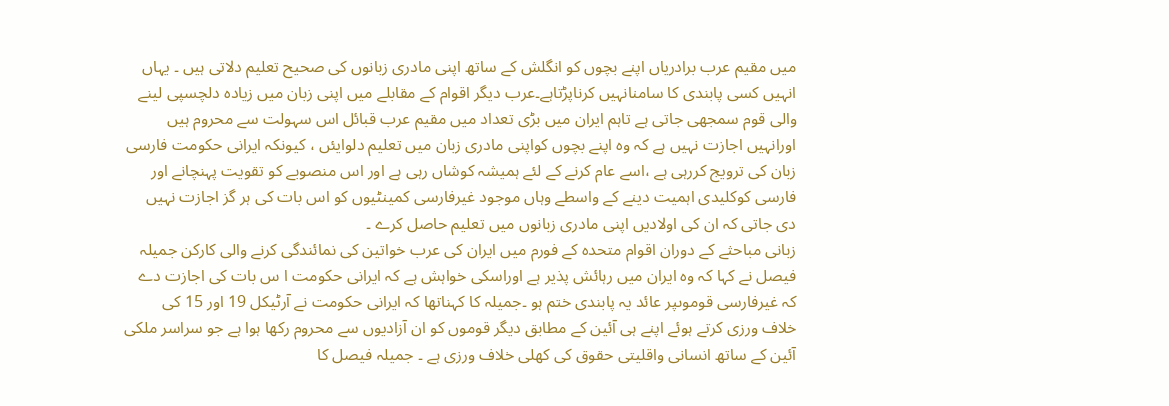میں مقیم عرب برادریاں اپنے بچوں کو انگلش کے ساتھ اپنی مادری زبانوں کی صحیح تعلیم دلاتی ہیں ۔ یہاں انہیں کسی پابندی کا سامنانہیں کرناپڑتاہے۔عرب دیگر اقوام کے مقابلے میں اپنی زبان میں زیادہ دلچسپی لینے والی قوم سمجھی جاتی ہے تاہم ایران میں بڑی تعداد میں مقیم عرب قبائل اس سہولت سے محروم ہیں اورانہیں اجازت نہیں ہے کہ وہ اپنے بچوں کواپنی مادری زبان میں تعلیم دلوایئں ، کیونکہ ایرانی حکومت فارسی زبان کی ترویج کررہی ہے ،اسے عام کرنے کے لئے ہمیشہ کوشاں رہی ہے اور اس منصوبے کو تقویت پہنچانے اور فارسی کوکلیدی اہمیت دینے کے واسطے وہاں موجود غیرفارسی کمینٹیوں کو اس بات کی ہر گز اجازت نہیں دی جاتی کہ ان کی اولادیں اپنی مادری زبانوں میں تعلیم حاصل کرے ۔
زبانی مباحثے کے دوران اقوام متحدہ کے فورم میں ایران کی عرب خواتین کی نمائندگی کرنے والی کارکن جمیلہ فیصل نے کہا کہ وہ ایران میں رہائش پذیر ہے اوراسکی خواہش ہے کہ ایرانی حکومت ا س بات کی اجازت دے کہ غیرفارسی قوموںپر عائد یہ پابندی ختم ہو ۔جمیلہ کا کہناتھا کہ ایرانی حکومت نے آرٹیکل 19 اور 15 کی خلاف ورزی کرتے ہوئے اپنے ہی آئین کے مطابق دیگر قوموں کو ان آزادیوں سے محروم رکھا ہوا ہے جو سراسر ملکی آئین کے ساتھ انسانی واقلیتی حقوق کی کھلی خلاف ورزی ہے ۔ جمیلہ فیصل کا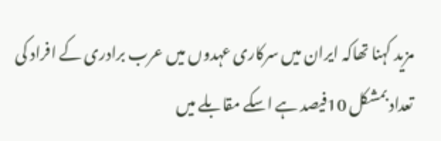مزید کہنا تھاکہ ایران میں سرکاری عہدوں میں عرب برادری کے افراد کی تعداد بمشکل 10فیصد ہے اسکے مقابلے میں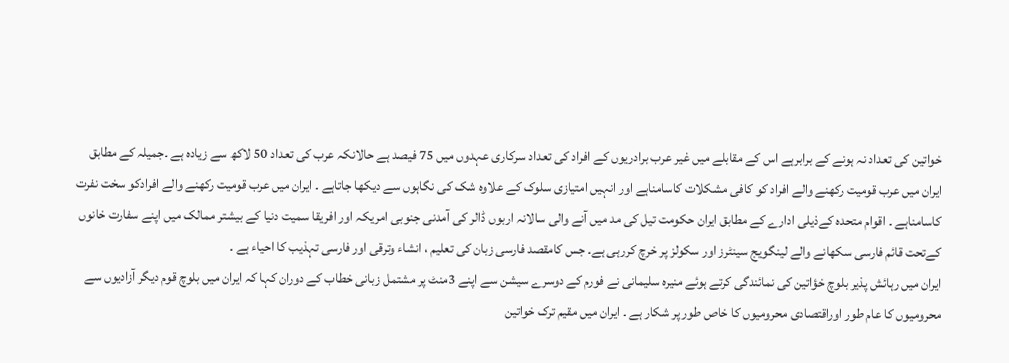خواتین کی تعداد نہ ہونے کے برابرہے اس کے مقابلے میں غیر عرب برادریوں کے افراد کی تعداد سرکاری عہدوں میں 75 فیصد ہے حالانکہ عرب کی تعداد 50 لاکھ سے زیادہ ہے ۔جمیلہ کے مطابق ایران میں عرب قومیت رکھنے والے افراد کو کافی مشکلات کاسامناہے اور انہیں امتیازی سلوک کے علاوہ شک کی نگاہوں سے دیکھا جاتاہے ۔ ایران میں عرب قومیت رکھنے والے افرادکو سخت نفرت کاسامناہے ۔ اقوام متحدہ کےذیلی ادارے کے مطابق ایران حکومت تیل کی مد میں آنے والی سالانہ اربوں ڈالر کی آمدنی جنوبی امریکہ اور افریقا سمیت دنیا کے بیشتر ممالک میں اپنے سفارت خانوں کےتحت قائم فارسی سکھانے والے لینگویج سینٹرز اور سکولز پر خرچ کررہی ہے۔ جس کامقصد فارسی زبان کی تعلیم ، انشاء وترقی اور فارسی تہذیب کا احیاء ہے ۔
ایران میں رہائش پذیر بلوچ خؤاتین کی نمائندگی کرتے ہوئے منیرہ سلیمانی نے فورم کے دوسرے سیشن سے اپنے 3منٹ پر مشتمل زبانی خطاب کے دوران کہا کہ ایران میں بلوچ قوم دیگر آزادیوں سے محرومیوں کا عام طور اوراقتصادی محرومیوں کا خاص طور پر شکار ہے ۔ ایران میں مقیم ترک خواتین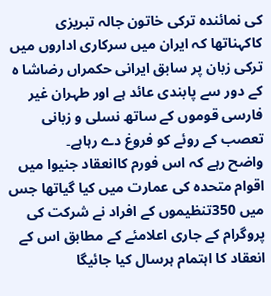کی نمائندہ ترکی خاتون جالہ تبریزی کاکہناتھا کہ ایران میں سرکاری اداروں میں ترکی زبان پر سابق ایرانی حکمراں رضاشا ہ کے دور سے پابندی عائد ہے اور طہران غیر فارسی قوموں کے ساتھ نسلی و زبانی تعصب کے روئے کو فروغ دے رہاہے۔
واضح رہے کہ اس فورم کاانعقاد جنیوا میں اقوام متحدہ کی عمارت میں کیا گیاتھا جس میں 350تنظیموں کے افراد نے شرکت کی پروگرام کے جاری اعلامئے کے مطابق اس کے انعقاد کا اہتمام ہرسال کیا جائیگا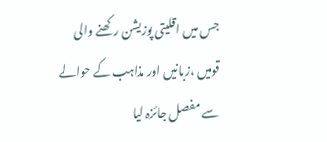جس میں اقلیتی پوزیشن رکھنے والی قومیں ،زبانیں اور مذاہب کے حوالے سے مفصل جائزہ لیا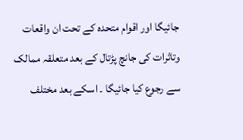جائیگا اور اقوام متحدہ کے تحت ان واقعات وتاثرات کی جانچ پڑتال کے بعد متعلقہ ممالک سے رجوع کیا جائیگا ۔ اسکے بعد مختلف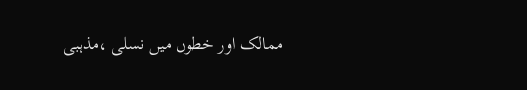ممالک اور خطوں میں نسلی ،مذہبی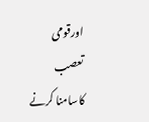اورقومی تعصب کاسامنا کرنے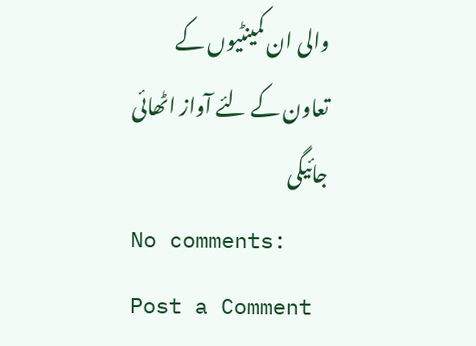والی ان کمینٹیوں کے تعاون کے لئے آواز اٹھائی جائیگی
No comments:
Post a Comment